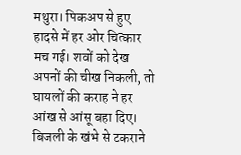मथुरा। पिकअप से हुए हादसे में हर ओर चित्कार मच गई। शवों को देख अपनों की चीख निकली, तो घायलों की कराह ने हर आंख से आंसू बहा दिए। बिजली के खंभे से टकराने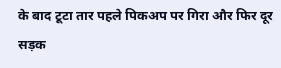के बाद टूटा तार पहले पिकअप पर गिरा और फिर दूर सड़क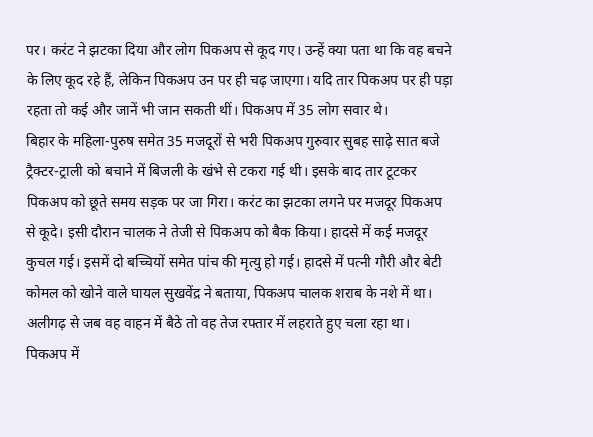पर। करंट ने झटका दिया और लोग पिकअप से कूद गए। उन्हें क्या पता था कि वह बचने के लिए कूद रहे हैं, लेकिन पिकअप उन पर ही चढ़ जाएगा। यदि तार पिकअप पर ही पड़ा रहता तो कई और जानें भी जान सकती थीं। पिकअप में 35 लोग सवार थे।
बिहार के महिला-पुरुष समेत 35 मजदूरों से भरी पिकअप गुरुवार सुबह साढ़े सात बजे ट्रैक्टर-ट्राली को बचाने में बिजली के खंभे से टकरा गई थी। इसके बाद तार टूटकर पिकअप को छूते समय सड़क पर जा गिरा। करंट का झटका लगने पर मजदूर पिकअप से कूदे। इसी दौरान चालक ने तेजी से पिकअप को बैक किया। हादसे में कई मजदूर कुचल गई। इसमें दो बच्चियों समेत पांच की मृत्यु हो गई। हादसे में पत्नी गौरी और बेटी कोमल को खोने वाले घायल सुखवेंद्र ने बताया, पिकअप चालक शराब के नशे में था।
अलीगढ़ से जब वह वाहन में बैठे तो वह तेज रफ्तार में लहराते हुए चला रहा था। पिकअप में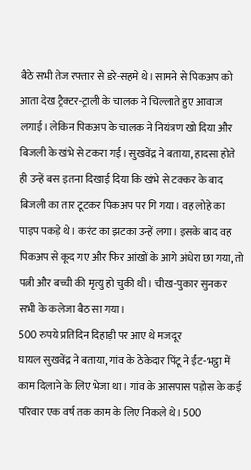बैठे सभी तेज रफ्तार से डरे-सहमे थे। सामने से पिकअप को आता देख ट्रैक्टर-ट्राली के चालक ने चिल्लाते हुए आवाज लगाई। लेकिन पिकअप के चालक ने नियंत्रण खो दिया और बिजली के खंभे से टकरा गई। सुखवेंद्र ने बताया, हादसा होते ही उन्हें बस इतना दिखाई दिया कि खंभे से टक्कर के बाद बिजली का तार टूटकर पिकअप पर गि गया। वह लोहे का पाइप पकड़े थे। करंट का झटका उन्हें लगा। इसके बाद वह पिकअप से कूद गए और फिर आंखों के आगे अंधेरा छा गया, तो पत्नी और बच्ची की मृत्यु हो चुकी थी। चीख-पुकार सुनकर सभी के कलेजा बैठ सा गया।
500 रुपये प्रतिदिन दिहाड़ी पर आए थे मजदूर
घायल सुखवेंद्र ने बताया, गांव के ठेकेदार पिंटू ने ईंट-भट्ठा में काम दिलाने के लिए भेजा था। गांव के आसपास पड़ोस के कई परिवार एक वर्ष तक काम के लिए निकले थे। 500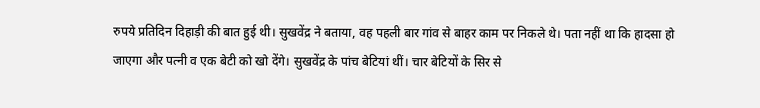रुपये प्रतिदिन दिहाड़ी की बात हुई थी। सुखवेंद्र ने बताया, वह पहली बार गांव से बाहर काम पर निकले थे। पता नहीं था कि हादसा हो जाएगा और पत्नी व एक बेटी को खो देंगे। सुखवेंद्र के पांच बेटियां थीं। चार बेटियों के सिर से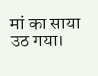मां का साया उठ गया।